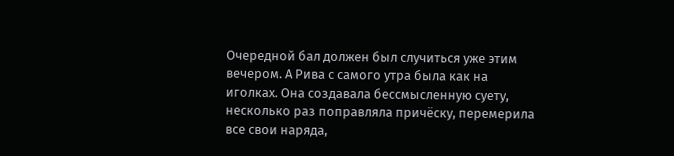Очередной бал должен был случиться уже этим вечером. А Рива с самого утра была как на иголках. Она создавала бессмысленную суету, несколько раз поправляла причёску, перемерила все свои наряда,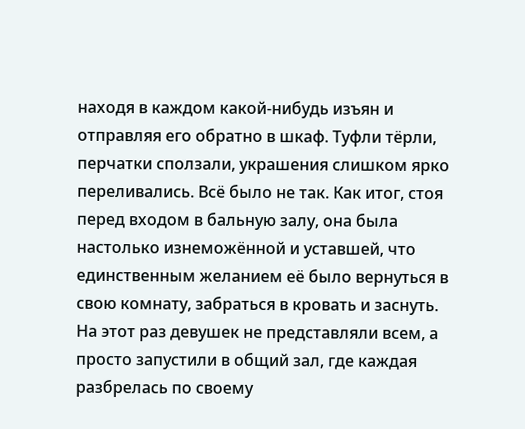находя в каждом какой-нибудь изъян и отправляя его обратно в шкаф. Туфли тёрли, перчатки сползали, украшения слишком ярко переливались. Всё было не так. Как итог, стоя перед входом в бальную залу, она была настолько изнеможённой и уставшей, что единственным желанием её было вернуться в свою комнату, забраться в кровать и заснуть.
На этот раз девушек не представляли всем, а просто запустили в общий зал, где каждая разбрелась по своему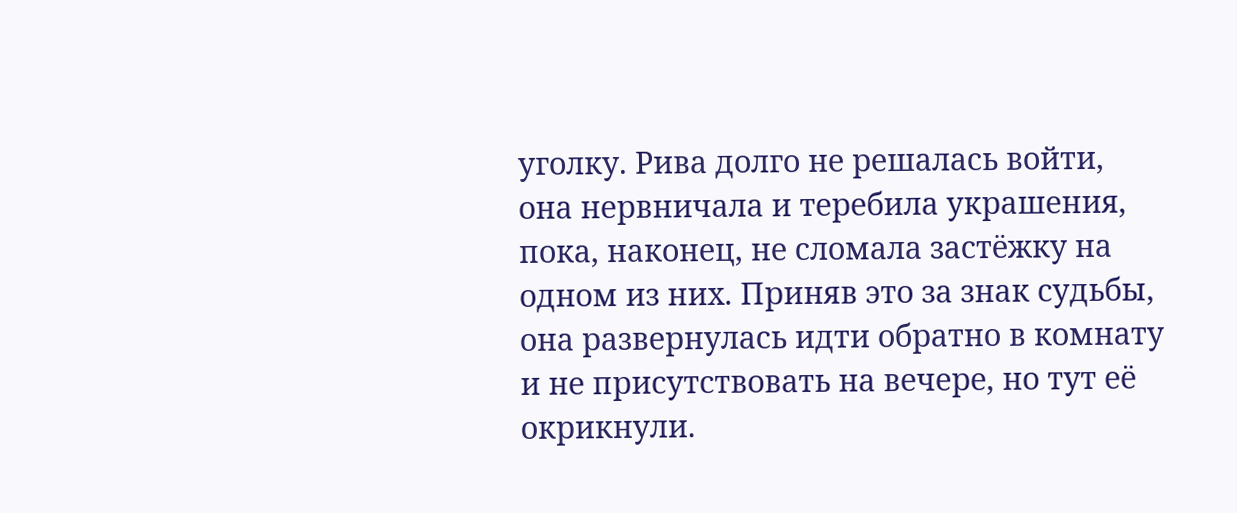уголку. Рива долго не решалась войти, она нервничала и теребила украшения, пока, наконец, не сломала застёжку на одном из них. Приняв это за знак судьбы, она развернулась идти обратно в комнату и не присутствовать на вечере, но тут её окрикнули.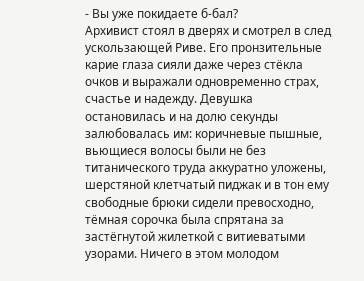- Вы уже покидаете б-бал?
Архивист стоял в дверях и смотрел в след ускользающей Риве. Его пронзительные карие глаза сияли даже через стёкла очков и выражали одновременно страх, счастье и надежду. Девушка остановилась и на долю секунды залюбовалась им: коричневые пышные, вьющиеся волосы были не без титанического труда аккуратно уложены, шерстяной клетчатый пиджак и в тон ему свободные брюки сидели превосходно, тёмная сорочка была спрятана за застёгнутой жилеткой с витиеватыми узорами. Ничего в этом молодом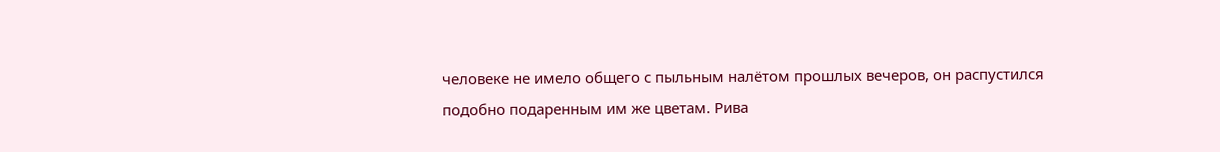человеке не имело общего с пыльным налётом прошлых вечеров, он распустился подобно подаренным им же цветам. Рива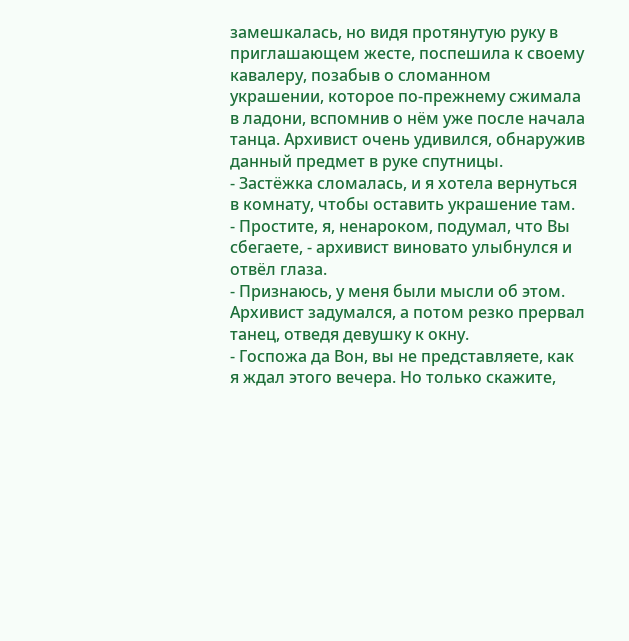замешкалась, но видя протянутую руку в приглашающем жесте, поспешила к своему кавалеру, позабыв о сломанном украшении, которое по-прежнему сжимала в ладони, вспомнив о нём уже после начала танца. Архивист очень удивился, обнаружив данный предмет в руке спутницы.
- Застёжка сломалась, и я хотела вернуться в комнату, чтобы оставить украшение там.
- Простите, я, ненароком, подумал, что Вы сбегаете, - архивист виновато улыбнулся и отвёл глаза.
- Признаюсь, у меня были мысли об этом.
Архивист задумался, а потом резко прервал танец, отведя девушку к окну.
- Госпожа да Вон, вы не представляете, как я ждал этого вечера. Но только скажите,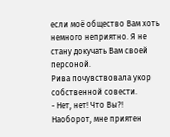если моё общество Вам хоть немного неприятно. Я не стану докучать Вам своей персоной.
Рива почувствовала укор собственной совести.
- Нет, нет! Что Вы?! Наоборот, мне приятен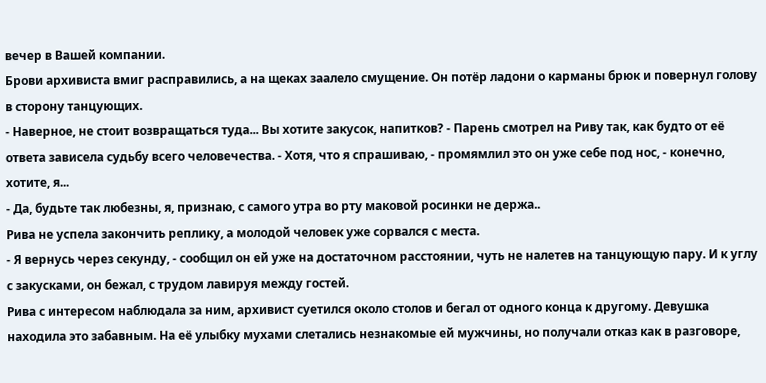вечер в Вашей компании.
Брови архивиста вмиг расправились, а на щеках заалело смущение. Он потёр ладони о карманы брюк и повернул голову в сторону танцующих.
- Наверное, не стоит возвращаться туда... Вы хотите закусок, напитков? - Парень смотрел на Риву так, как будто от её ответа зависела судьбу всего человечества. - Хотя, что я спрашиваю, - промямлил это он уже себе под нос, - конечно, хотите, я...
- Да, будьте так любезны, я, признаю, с самого утра во рту маковой росинки не держа..
Рива не успела закончить реплику, а молодой человек уже сорвался с места.
- Я вернусь через секунду, - сообщил он ей уже на достаточном расстоянии, чуть не налетев на танцующую пару. И к углу с закусками, он бежал, с трудом лавируя между гостей.
Рива с интересом наблюдала за ним, архивист суетился около столов и бегал от одного конца к другому. Девушка находила это забавным. На её улыбку мухами слетались незнакомые ей мужчины, но получали отказ как в разговоре,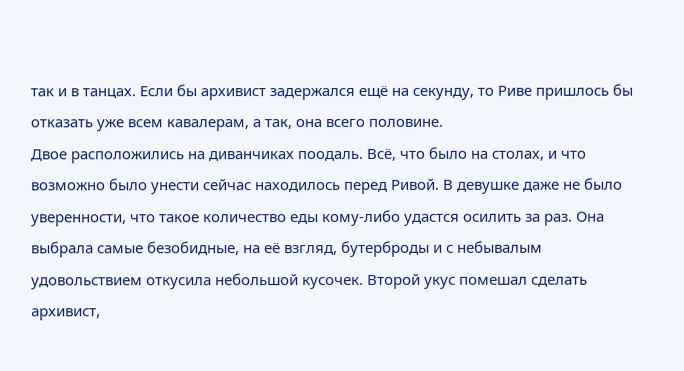так и в танцах. Если бы архивист задержался ещё на секунду, то Риве пришлось бы отказать уже всем кавалерам, а так, она всего половине.
Двое расположились на диванчиках поодаль. Всё, что было на столах, и что возможно было унести сейчас находилось перед Ривой. В девушке даже не было уверенности, что такое количество еды кому-либо удастся осилить за раз. Она выбрала самые безобидные, на её взгляд, бутерброды и с небывалым удовольствием откусила небольшой кусочек. Второй укус помешал сделать архивист,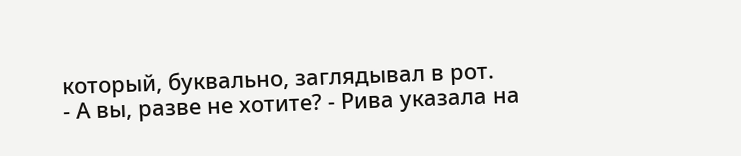который, буквально, заглядывал в рот.
- А вы, разве не хотите? - Рива указала на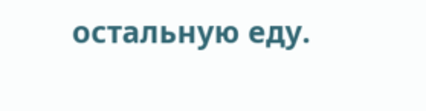остальную еду.